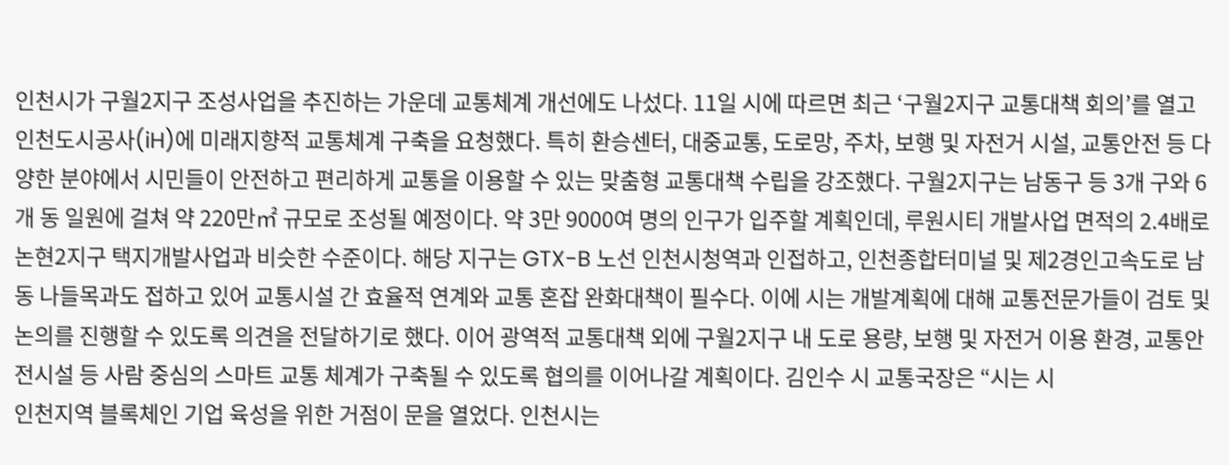인천시가 구월2지구 조성사업을 추진하는 가운데 교통체계 개선에도 나섰다. 11일 시에 따르면 최근 ‘구월2지구 교통대책 회의’를 열고 인천도시공사(iH)에 미래지향적 교통체계 구축을 요청했다. 특히 환승센터, 대중교통, 도로망, 주차, 보행 및 자전거 시설, 교통안전 등 다양한 분야에서 시민들이 안전하고 편리하게 교통을 이용할 수 있는 맞춤형 교통대책 수립을 강조했다. 구월2지구는 남동구 등 3개 구와 6개 동 일원에 걸쳐 약 220만㎡ 규모로 조성될 예정이다. 약 3만 9000여 명의 인구가 입주할 계획인데, 루원시티 개발사업 면적의 2.4배로 논현2지구 택지개발사업과 비슷한 수준이다. 해당 지구는 GTX-B 노선 인천시청역과 인접하고, 인천종합터미널 및 제2경인고속도로 남동 나들목과도 접하고 있어 교통시설 간 효율적 연계와 교통 혼잡 완화대책이 필수다. 이에 시는 개발계획에 대해 교통전문가들이 검토 및 논의를 진행할 수 있도록 의견을 전달하기로 했다. 이어 광역적 교통대책 외에 구월2지구 내 도로 용량, 보행 및 자전거 이용 환경, 교통안전시설 등 사람 중심의 스마트 교통 체계가 구축될 수 있도록 협의를 이어나갈 계획이다. 김인수 시 교통국장은 “시는 시
인천지역 블록체인 기업 육성을 위한 거점이 문을 열었다. 인천시는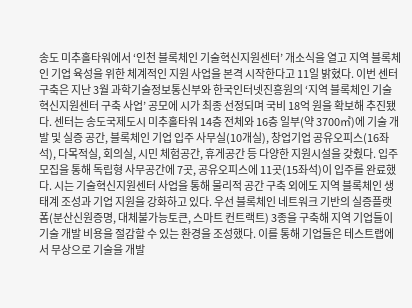송도 미추홀타워에서 ‘인천 블록체인 기술혁신지원센터’ 개소식을 열고 지역 블록체인 기업 육성을 위한 체계적인 지원 사업을 본격 시작한다고 11일 밝혔다. 이번 센터 구축은 지난 3월 과학기술정보통신부와 한국인터넷진흥원의 ‘지역 블록체인 기술혁신지원센터 구축 사업’ 공모에 시가 최종 선정되며 국비 18억 원을 확보해 추진됐다. 센터는 송도국제도시 미추홀타워 14층 전체와 16층 일부(약 3700㎡)에 기술 개발 및 실증 공간, 블록체인 기업 입주 사무실(10개실), 창업기업 공유오피스(16좌석), 다목적실, 회의실, 시민 체험공간, 휴게공간 등 다양한 지원시설을 갖췄다. 입주 모집을 통해 독립형 사무공간에 7곳, 공유오피스에 11곳(15좌석)이 입주를 완료했다. 시는 기술혁신지원센터 사업을 통해 물리적 공간 구축 외에도 지역 블록체인 생태계 조성과 기업 지원을 강화하고 있다. 우선 블록체인 네트워크 기반의 실증플랫폼(분산신원증명, 대체불가능토큰, 스마트 컨트랙트) 3종을 구축해 지역 기업들이 기술 개발 비용을 절감할 수 있는 환경을 조성했다. 이를 통해 기업들은 테스트랩에서 무상으로 기술을 개발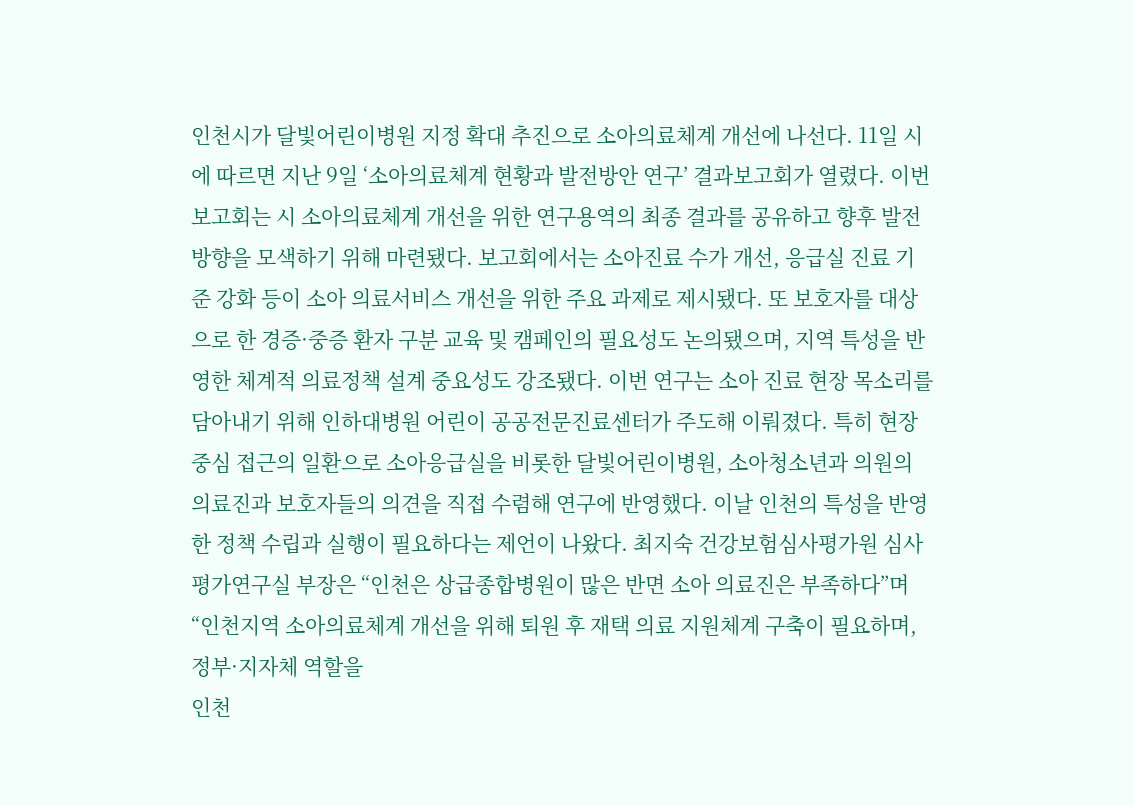인천시가 달빛어린이병원 지정 확대 추진으로 소아의료체계 개선에 나선다. 11일 시에 따르면 지난 9일 ‘소아의료체계 현황과 발전방안 연구’ 결과보고회가 열렸다. 이번 보고회는 시 소아의료체계 개선을 위한 연구용역의 최종 결과를 공유하고 향후 발전 방향을 모색하기 위해 마련됐다. 보고회에서는 소아진료 수가 개선, 응급실 진료 기준 강화 등이 소아 의료서비스 개선을 위한 주요 과제로 제시됐다. 또 보호자를 대상으로 한 경증·중증 환자 구분 교육 및 캠페인의 필요성도 논의됐으며, 지역 특성을 반영한 체계적 의료정책 설계 중요성도 강조됐다. 이번 연구는 소아 진료 현장 목소리를 담아내기 위해 인하대병원 어린이 공공전문진료센터가 주도해 이뤄졌다. 특히 현장 중심 접근의 일환으로 소아응급실을 비롯한 달빛어린이병원, 소아청소년과 의원의 의료진과 보호자들의 의견을 직접 수렴해 연구에 반영했다. 이날 인천의 특성을 반영한 정책 수립과 실행이 필요하다는 제언이 나왔다. 최지숙 건강보험심사평가원 심사평가연구실 부장은 “인천은 상급종합병원이 많은 반면 소아 의료진은 부족하다”며 “인천지역 소아의료체계 개선을 위해 퇴원 후 재택 의료 지원체계 구축이 필요하며, 정부·지자체 역할을
인천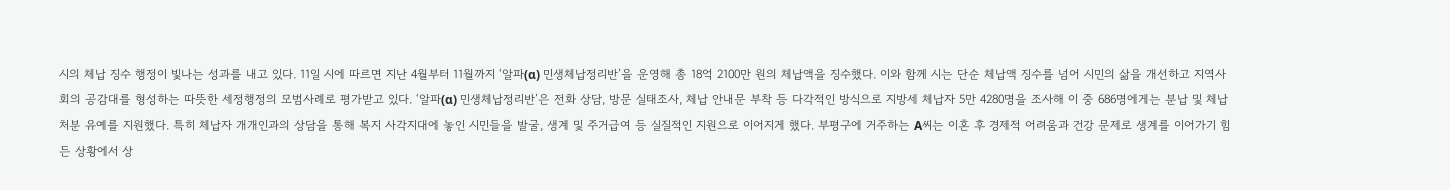시의 체납 징수 행정이 빛나는 성과를 내고 있다. 11일 시에 따르면 지난 4월부터 11월까지 ‘알파(α) 민생체납정리반’을 운영해 총 18억 2100만 원의 체납액을 징수했다. 이와 함께 시는 단순 체납액 징수를 넘어 시민의 삶을 개선하고 지역사회의 공감대를 형성하는 따뜻한 세정행정의 모범사례로 평가받고 있다. ‘알파(α) 민생체납정리반’은 전화 상담, 방문 실태조사, 체납 안내문 부착 등 다각적인 방식으로 지방세 체납자 5만 4280명을 조사해 이 중 686명에게는 분납 및 체납처분 유예를 지원했다. 특히 체납자 개개인과의 상담을 통해 복지 사각지대에 놓인 시민들을 발굴, 생계 및 주거급여 등 실질적인 지원으로 이어지게 했다. 부평구에 거주하는 A씨는 이혼 후 경제적 어려움과 건강 문제로 생계를 이어가기 힘든 상황에서 상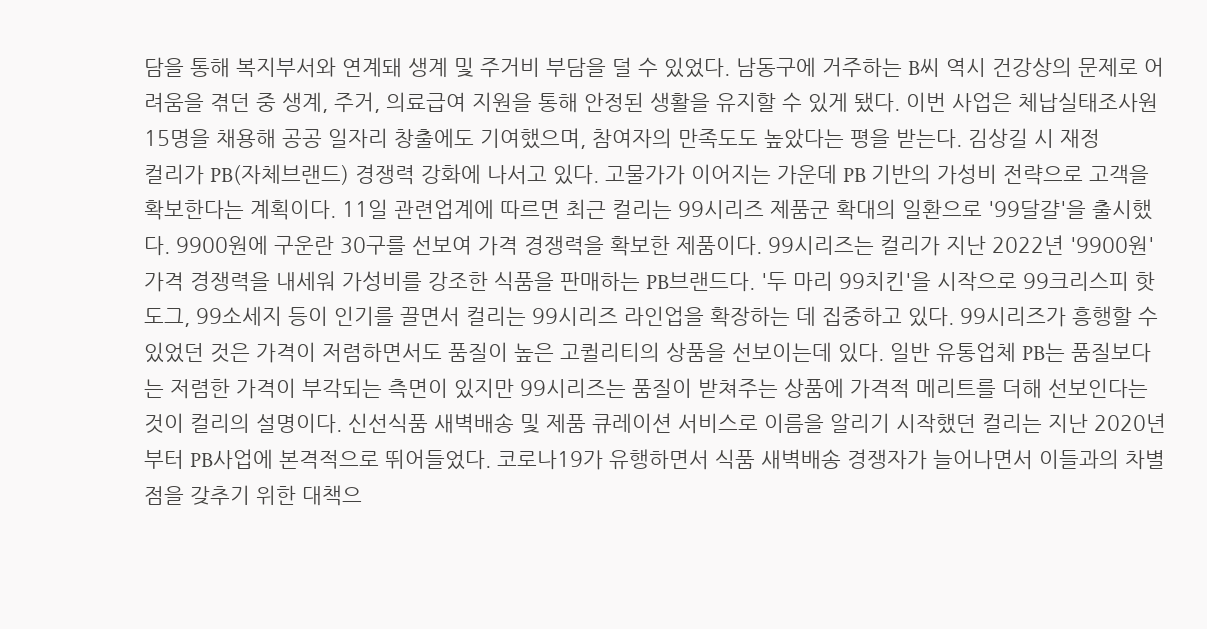담을 통해 복지부서와 연계돼 생계 및 주거비 부담을 덜 수 있었다. 남동구에 거주하는 B씨 역시 건강상의 문제로 어려움을 겪던 중 생계, 주거, 의료급여 지원을 통해 안정된 생활을 유지할 수 있게 됐다. 이번 사업은 체납실태조사원 15명을 채용해 공공 일자리 창출에도 기여했으며, 참여자의 만족도도 높았다는 평을 받는다. 김상길 시 재정
컬리가 PB(자체브랜드) 경쟁력 강화에 나서고 있다. 고물가가 이어지는 가운데 PB 기반의 가성비 전략으로 고객을 확보한다는 계획이다. 11일 관련업계에 따르면 최근 컬리는 99시리즈 제품군 확대의 일환으로 '99달걀'을 출시했다. 9900원에 구운란 30구를 선보여 가격 경쟁력을 확보한 제품이다. 99시리즈는 컬리가 지난 2022년 '9900원' 가격 경쟁력을 내세워 가성비를 강조한 식품을 판매하는 PB브랜드다. '두 마리 99치킨'을 시작으로 99크리스피 핫도그, 99소세지 등이 인기를 끌면서 컬리는 99시리즈 라인업을 확장하는 데 집중하고 있다. 99시리즈가 흥행할 수 있었던 것은 가격이 저렴하면서도 품질이 높은 고퀼리티의 상품을 선보이는데 있다. 일반 유통업체 PB는 품질보다는 저렴한 가격이 부각되는 측면이 있지만 99시리즈는 품질이 받쳐주는 상품에 가격적 메리트를 더해 선보인다는 것이 컬리의 설명이다. 신선식품 새벽배송 및 제품 큐레이션 서비스로 이름을 알리기 시작했던 컬리는 지난 2020년부터 PB사업에 본격적으로 뛰어들었다. 코로나19가 유행하면서 식품 새벽배송 경쟁자가 늘어나면서 이들과의 차별점을 갖추기 위한 대책으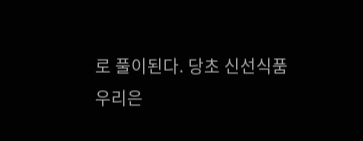로 풀이된다. 당초 신선식품
우리은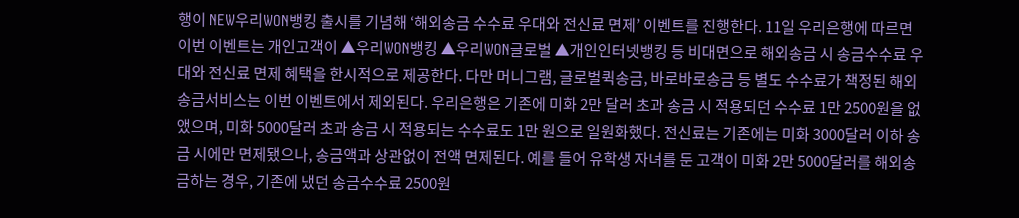행이 NEW우리WON뱅킹 출시를 기념해 ‘해외송금 수수료 우대와 전신료 면제’ 이벤트를 진행한다. 11일 우리은행에 따르면 이번 이벤트는 개인고객이 ▲우리WON뱅킹 ▲우리WON글로벌 ▲개인인터넷뱅킹 등 비대면으로 해외송금 시 송금수수료 우대와 전신료 면제 혜택을 한시적으로 제공한다. 다만 머니그램, 글로벌퀵송금, 바로바로송금 등 별도 수수료가 책정된 해외송금서비스는 이번 이벤트에서 제외된다. 우리은행은 기존에 미화 2만 달러 초과 송금 시 적용되던 수수료 1만 2500원을 없앴으며, 미화 5000달러 초과 송금 시 적용되는 수수료도 1만 원으로 일원화했다. 전신료는 기존에는 미화 3000달러 이하 송금 시에만 면제됐으나, 송금액과 상관없이 전액 면제된다. 예를 들어 유학생 자녀를 둔 고객이 미화 2만 5000달러를 해외송금하는 경우, 기존에 냈던 송금수수료 2500원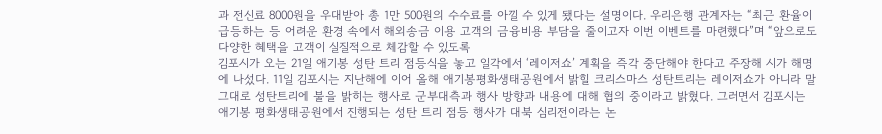과 전신료 8000원을 우대받아 총 1만 500원의 수수료를 아낄 수 있게 됐다는 설명이다. 우리은행 관계자는 “최근 환율이 급등하는 등 어려운 환경 속에서 해외송금 이용 고객의 금융비용 부담을 줄이고자 이번 이벤트를 마련했다”며 “앞으로도 다양한 혜택을 고객이 실질적으로 체감할 수 있도록
김포시가 오는 21일 애기봉 성탄 트리 점등식을 놓고 일각에서 ‘레이저쇼’ 계획을 즉각 중단해야 한다고 주장해 시가 해명에 나섰다. 11일 김포시는 지난해에 이어 올해 애기봉평화생태공원에서 밝힐 크리스마스 성탄트리는 레이저쇼가 아니라 말 그대로 성탄트리에 불을 밝히는 행사로 군부대측과 행사 방향과 내용에 대해 협의 중이라고 밝혔다. 그러면서 김포시는 애기봉 평화생태공원에서 진행되는 성탄 트리 점등 행사가 대북 심리전이라는 논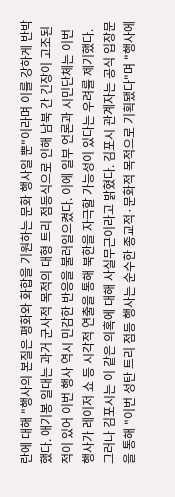란에 대해 "행사의 본질은 평화와 화합을 기원하는 문화 행사일 뿐"이라며 이를 강하게 반박했다. 애기봉 일대는 과거 군사적 목적의 대형 트리 점등식으로 인해 남북 간 긴장이 고조된 적이 있어 이번 행사 역시 민감한 반응을 불러일으켰다. 이에 일부 언론과 시민단체는 이번 행사가 레이저 쇼 등 시각적 연출을 통해 북한을 자극할 가능성이 있다는 우려를 제기했다. 그러나 김포시는 이 같은 의혹에 대해 사실무근이라고 밝혔다. 김포시 관계자는 공식 입장문을 통해 "이번 성탄 트리 점등 행사는 순수한 종교적·문화적 목적으로 기획됐다"며 "행사에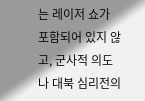는 레이저 쇼가 포함되어 있지 않고, 군사적 의도나 대북 심리전의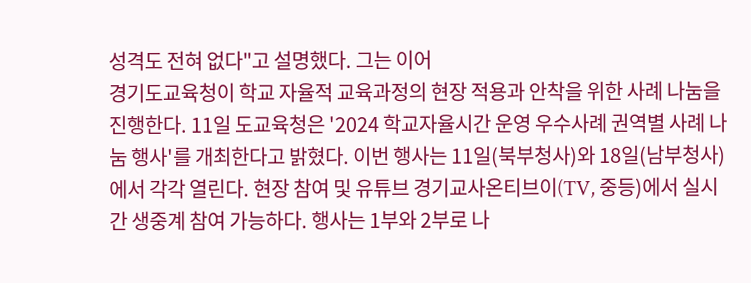성격도 전혀 없다"고 설명했다. 그는 이어
경기도교육청이 학교 자율적 교육과정의 현장 적용과 안착을 위한 사례 나눔을 진행한다. 11일 도교육청은 '2024 학교자율시간 운영 우수사례 권역별 사례 나눔 행사'를 개최한다고 밝혔다. 이번 행사는 11일(북부청사)와 18일(남부청사)에서 각각 열린다. 현장 참여 및 유튜브 경기교사온티브이(TV, 중등)에서 실시간 생중계 참여 가능하다. 행사는 1부와 2부로 나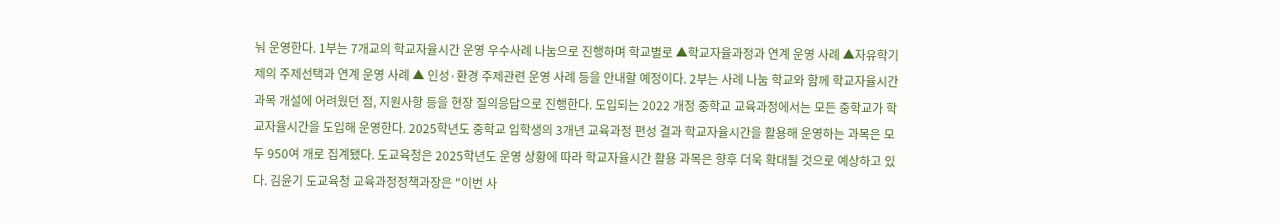눠 운영한다. 1부는 7개교의 학교자율시간 운영 우수사례 나눔으로 진행하며 학교별로 ▲학교자율과정과 연계 운영 사례 ▲자유학기제의 주제선택과 연계 운영 사례 ▲ 인성·환경 주제관련 운영 사례 등을 안내할 예정이다. 2부는 사례 나눔 학교와 함께 학교자율시간 과목 개설에 어려웠던 점, 지원사항 등을 현장 질의응답으로 진행한다. 도입되는 2022 개정 중학교 교육과정에서는 모든 중학교가 학교자율시간을 도입해 운영한다. 2025학년도 중학교 입학생의 3개년 교육과정 편성 결과 학교자율시간을 활용해 운영하는 과목은 모두 950여 개로 집계됐다. 도교육청은 2025학년도 운영 상황에 따라 학교자율시간 활용 과목은 향후 더욱 확대될 것으로 예상하고 있다. 김윤기 도교육청 교육과정정책과장은 "이번 사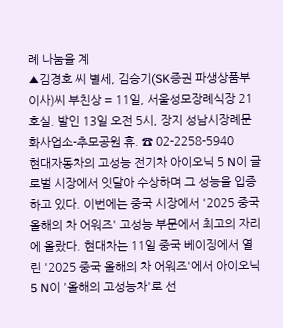례 나눔을 계
▲김경호 씨 별세, 김승기(SK증권 파생상품부 이사)씨 부친상 = 11일, 서울성모장례식장 21호실. 발인 13일 오전 5시, 장지 성남시장례문화사업소-추모공원 휴. ☎ 02-2258-5940
현대자동차의 고성능 전기차 아이오닉 5 N이 글로벌 시장에서 잇달아 수상하며 그 성능을 입증하고 있다. 이번에는 중국 시장에서 '2025 중국 올해의 차 어워즈' 고성능 부문에서 최고의 자리에 올랐다. 현대차는 11일 중국 베이징에서 열린 '2025 중국 올해의 차 어워즈'에서 아이오닉 5 N이 '올해의 고성능차'로 선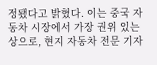정됐다고 밝혔다. 이는 중국 자동차 시장에서 가장 권위 있는 상으로, 현지 자동차 전문 기자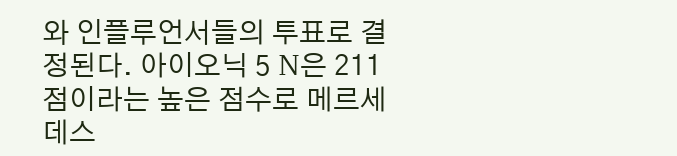와 인플루언서들의 투표로 결정된다. 아이오닉 5 N은 211점이라는 높은 점수로 메르세데스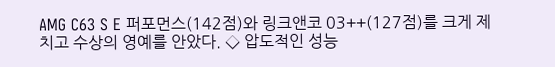AMG C63 S E 퍼포먼스(142점)와 링크앤코 03++(127점)를 크게 제치고 수상의 영예를 안았다. ◇ 압도적인 성능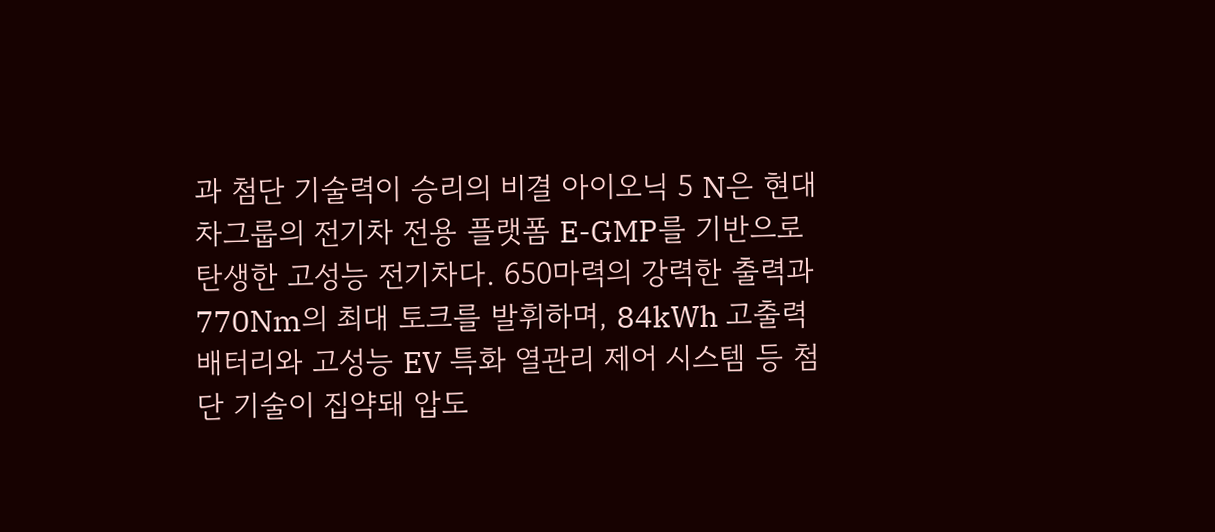과 첨단 기술력이 승리의 비결 아이오닉 5 N은 현대차그룹의 전기차 전용 플랫폼 E-GMP를 기반으로 탄생한 고성능 전기차다. 650마력의 강력한 출력과 770Nm의 최대 토크를 발휘하며, 84kWh 고출력 배터리와 고성능 EV 특화 열관리 제어 시스템 등 첨단 기술이 집약돼 압도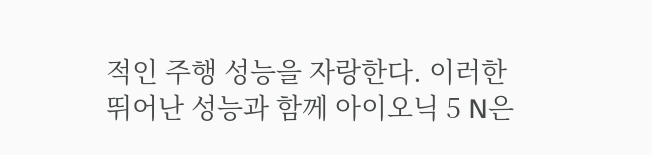적인 주행 성능을 자랑한다. 이러한 뛰어난 성능과 함께 아이오닉 5 N은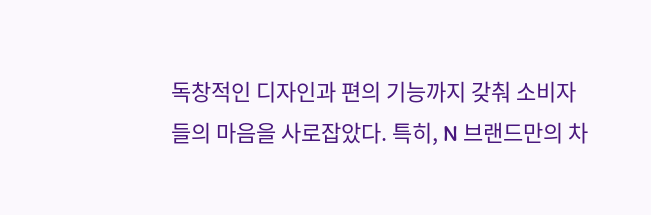독창적인 디자인과 편의 기능까지 갖춰 소비자들의 마음을 사로잡았다. 특히, N 브랜드만의 차